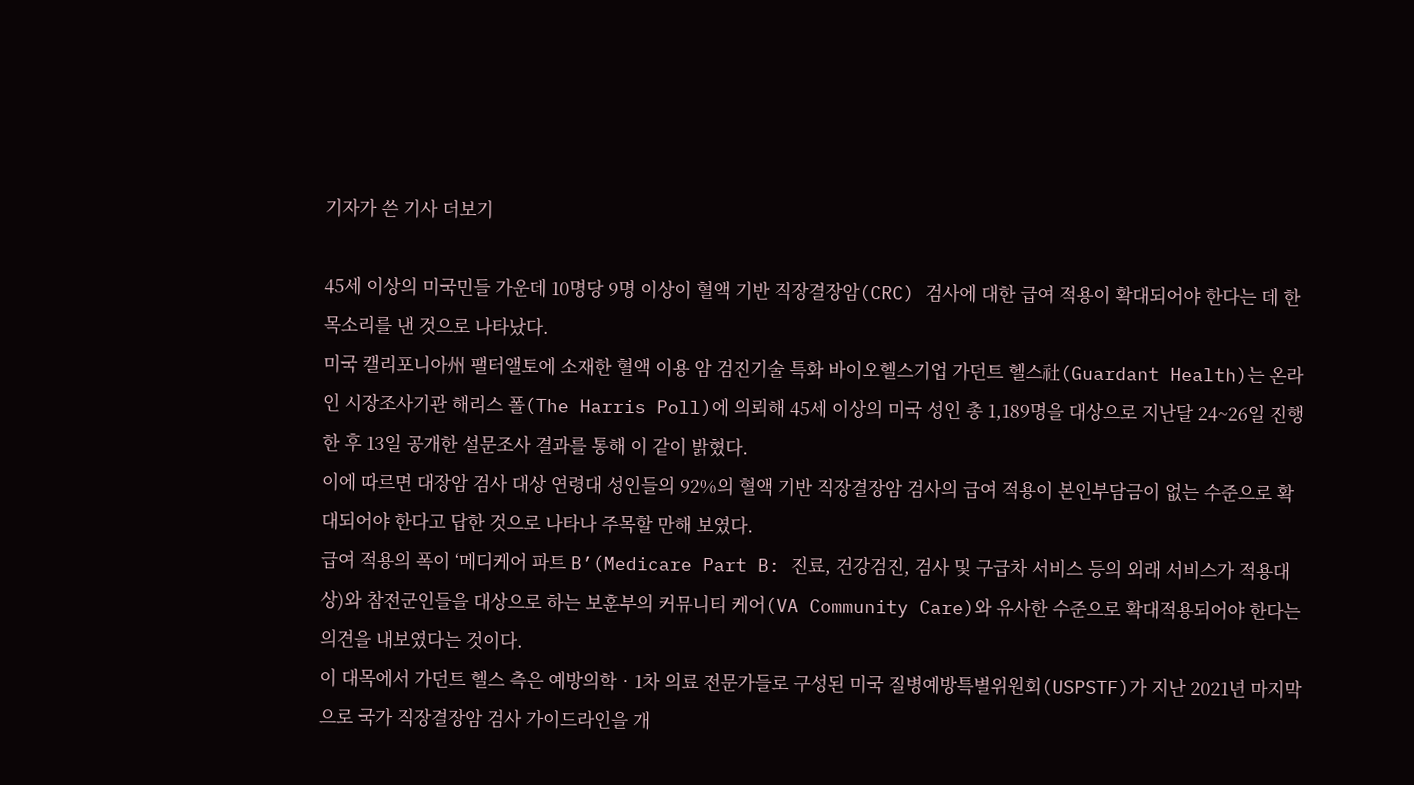기자가 쓴 기사 더보기

45세 이상의 미국민들 가운데 10명당 9명 이상이 혈액 기반 직장결장암(CRC) 검사에 대한 급여 적용이 확대되어야 한다는 데 한목소리를 낸 것으로 나타났다.
미국 캘리포니아州 팰터앨토에 소재한 혈액 이용 암 검진기술 특화 바이오헬스기업 가던트 헬스社(Guardant Health)는 온라인 시장조사기관 해리스 폴(The Harris Poll)에 의뢰해 45세 이상의 미국 성인 총 1,189명을 대상으로 지난달 24~26일 진행한 후 13일 공개한 설문조사 결과를 통해 이 같이 밝혔다.
이에 따르면 대장암 검사 대상 연령대 성인들의 92%의 혈액 기반 직장결장암 검사의 급여 적용이 본인부담금이 없는 수준으로 확대되어야 한다고 답한 것으로 나타나 주목할 만해 보였다.
급여 적용의 폭이 ‘메디케어 파트 B’(Medicare Part B: 진료, 건강검진, 검사 및 구급차 서비스 등의 외래 서비스가 적용대상)와 참전군인들을 대상으로 하는 보훈부의 커뮤니티 케어(VA Community Care)와 유사한 수준으로 확대적용되어야 한다는 의견을 내보였다는 것이다.
이 대목에서 가던트 헬스 측은 예방의학‧1차 의료 전문가들로 구성된 미국 질병예방특별위원회(USPSTF)가 지난 2021년 마지막으로 국가 직장결장암 검사 가이드라인을 개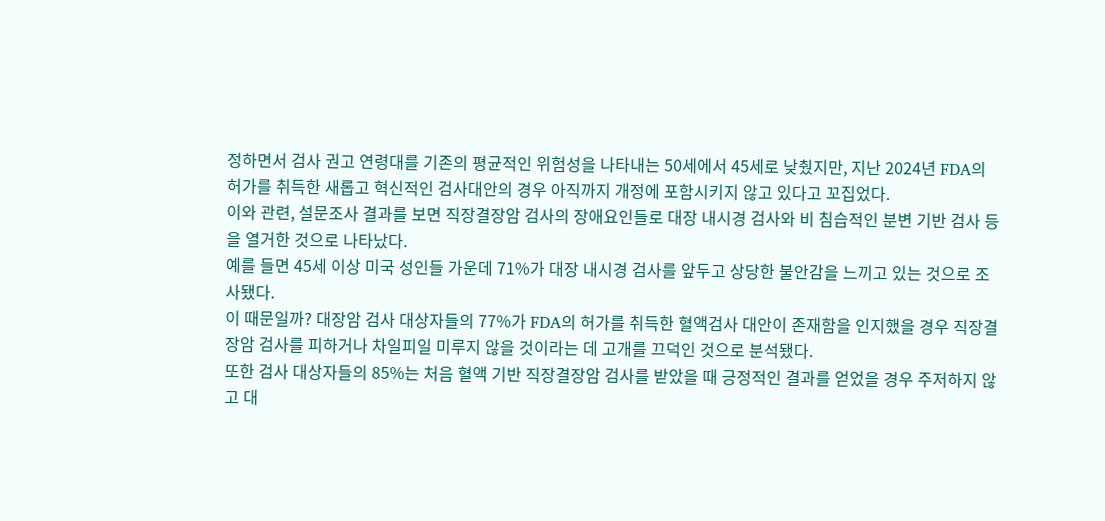정하면서 검사 권고 연령대를 기존의 평균적인 위험성을 나타내는 50세에서 45세로 낮췄지만, 지난 2024년 FDA의 허가를 취득한 새롭고 혁신적인 검사대안의 경우 아직까지 개정에 포함시키지 않고 있다고 꼬집었다.
이와 관련, 설문조사 결과를 보면 직장결장암 검사의 장애요인들로 대장 내시경 검사와 비 침습적인 분변 기반 검사 등을 열거한 것으로 나타났다.
예를 들면 45세 이상 미국 성인들 가운데 71%가 대장 내시경 검사를 앞두고 상당한 불안감을 느끼고 있는 것으로 조사됐다.
이 때문일까? 대장암 검사 대상자들의 77%가 FDA의 허가를 취득한 혈액검사 대안이 존재함을 인지했을 경우 직장결장암 검사를 피하거나 차일피일 미루지 않을 것이라는 데 고개를 끄덕인 것으로 분석됐다.
또한 검사 대상자들의 85%는 처음 혈액 기반 직장결장암 검사를 받았을 때 긍정적인 결과를 얻었을 경우 주저하지 않고 대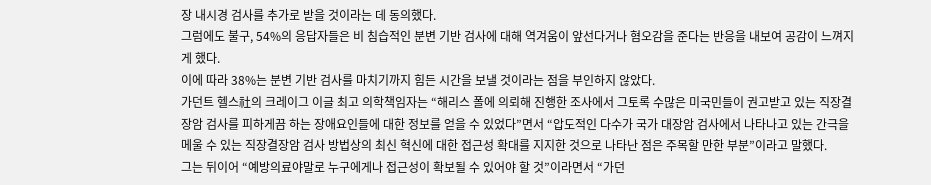장 내시경 검사를 추가로 받을 것이라는 데 동의했다.
그럼에도 불구, 54%의 응답자들은 비 침습적인 분변 기반 검사에 대해 역겨움이 앞선다거나 혐오감을 준다는 반응을 내보여 공감이 느껴지게 했다.
이에 따라 38%는 분변 기반 검사를 마치기까지 힘든 시간을 보낼 것이라는 점을 부인하지 않았다.
가던트 헬스社의 크레이그 이글 최고 의학책임자는 “해리스 폴에 의뢰해 진행한 조사에서 그토록 수많은 미국민들이 권고받고 있는 직장결장암 검사를 피하게끔 하는 장애요인들에 대한 정보를 얻을 수 있었다”면서 “압도적인 다수가 국가 대장암 검사에서 나타나고 있는 간극을 메울 수 있는 직장결장암 검사 방법상의 최신 혁신에 대한 접근성 확대를 지지한 것으로 나타난 점은 주목할 만한 부분”이라고 말했다.
그는 뒤이어 “예방의료야말로 누구에게나 접근성이 확보될 수 있어야 할 것”이라면서 “가던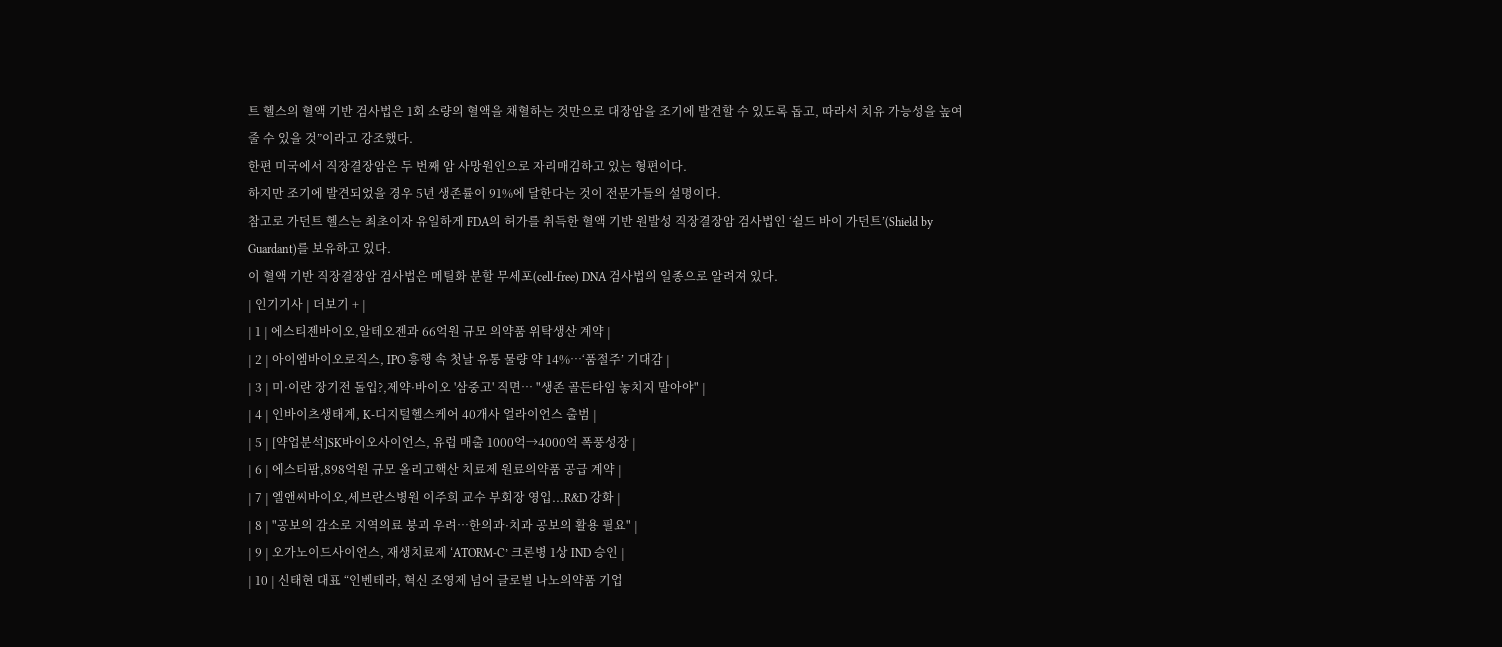트 헬스의 혈액 기반 검사법은 1회 소량의 혈액을 채혈하는 것만으로 대장암을 조기에 발견할 수 있도록 돕고, 따라서 치유 가능성을 높여줄 수 있을 것”이라고 강조했다.
한편 미국에서 직장결장암은 두 번째 암 사망원인으로 자리매김하고 있는 형편이다.
하지만 조기에 발견되었을 경우 5년 생존률이 91%에 달한다는 것이 전문가들의 설명이다.
참고로 가던트 헬스는 최초이자 유일하게 FDA의 허가를 취득한 혈액 기반 원발성 직장결장암 검사법인 ‘쉴드 바이 가던트’(Shield by Guardant)를 보유하고 있다.
이 혈액 기반 직장결장암 검사법은 메틸화 분할 무세포(cell-free) DNA 검사법의 일종으로 알려져 있다.
| 인기기사 | 더보기 + |
| 1 | 에스티젠바이오,알테오젠과 66억원 규모 의약품 위탁생산 계약 |
| 2 | 아이엠바이오로직스, IPO 흥행 속 첫날 유통 물량 약 14%…‘품절주’ 기대감 |
| 3 | 미·이란 장기전 돌입?,제약·바이오 '삼중고' 직면… "생존 골든타임 놓치지 말아야" |
| 4 | 인바이츠생태계, K-디지털헬스케어 40개사 얼라이언스 출범 |
| 5 | [약업분석]SK바이오사이언스, 유럽 매출 1000억→4000억 폭풍성장 |
| 6 | 에스티팜,898억원 규모 올리고핵산 치료제 원료의약품 공급 계약 |
| 7 | 엘앤씨바이오,세브란스병원 이주희 교수 부회장 영입...R&D 강화 |
| 8 | "공보의 감소로 지역의료 붕괴 우려…한의과·치과 공보의 활용 필요" |
| 9 | 오가노이드사이언스, 재생치료제 ‘ATORM-C’ 크론병 1상 IND 승인 |
| 10 | 신태현 대표 “인벤테라, 혁신 조영제 넘어 글로벌 나노의약품 기업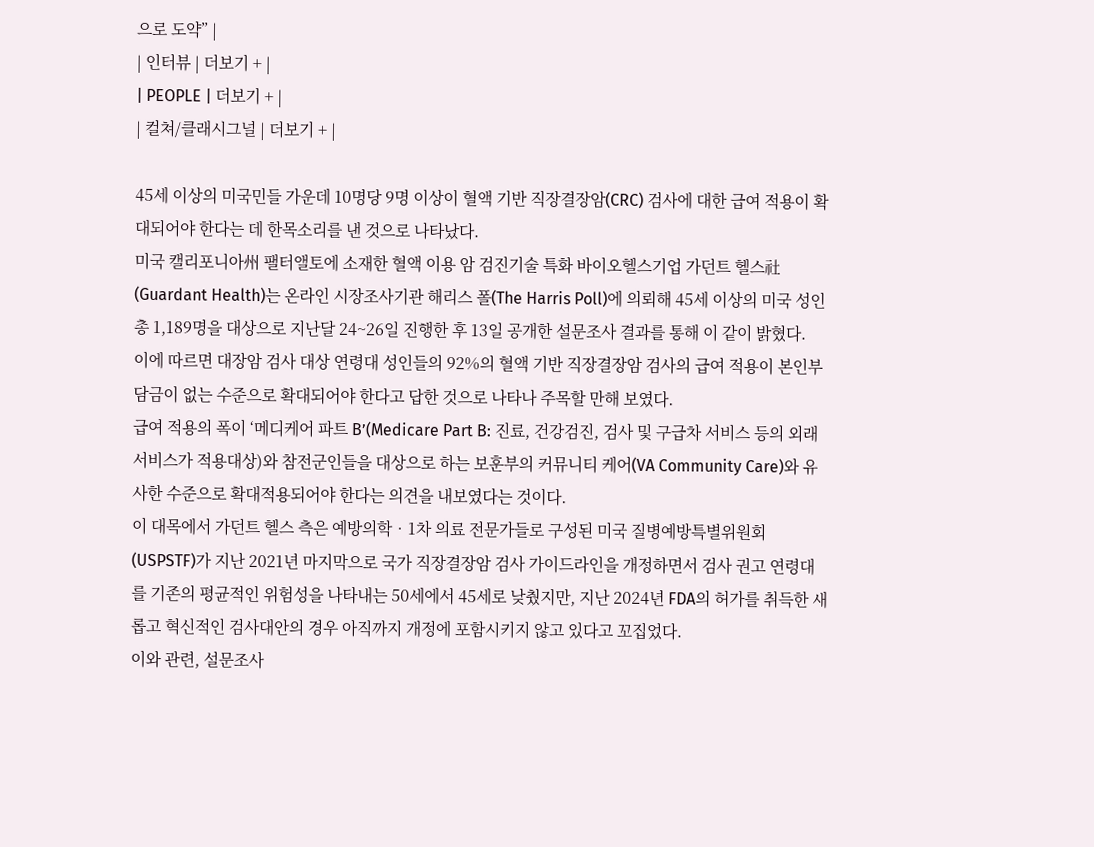으로 도약” |
| 인터뷰 | 더보기 + |
| PEOPLE | 더보기 + |
| 컬쳐/클래시그널 | 더보기 + |

45세 이상의 미국민들 가운데 10명당 9명 이상이 혈액 기반 직장결장암(CRC) 검사에 대한 급여 적용이 확대되어야 한다는 데 한목소리를 낸 것으로 나타났다.
미국 캘리포니아州 팰터앨토에 소재한 혈액 이용 암 검진기술 특화 바이오헬스기업 가던트 헬스社(Guardant Health)는 온라인 시장조사기관 해리스 폴(The Harris Poll)에 의뢰해 45세 이상의 미국 성인 총 1,189명을 대상으로 지난달 24~26일 진행한 후 13일 공개한 설문조사 결과를 통해 이 같이 밝혔다.
이에 따르면 대장암 검사 대상 연령대 성인들의 92%의 혈액 기반 직장결장암 검사의 급여 적용이 본인부담금이 없는 수준으로 확대되어야 한다고 답한 것으로 나타나 주목할 만해 보였다.
급여 적용의 폭이 ‘메디케어 파트 B’(Medicare Part B: 진료, 건강검진, 검사 및 구급차 서비스 등의 외래 서비스가 적용대상)와 참전군인들을 대상으로 하는 보훈부의 커뮤니티 케어(VA Community Care)와 유사한 수준으로 확대적용되어야 한다는 의견을 내보였다는 것이다.
이 대목에서 가던트 헬스 측은 예방의학‧1차 의료 전문가들로 구성된 미국 질병예방특별위원회(USPSTF)가 지난 2021년 마지막으로 국가 직장결장암 검사 가이드라인을 개정하면서 검사 권고 연령대를 기존의 평균적인 위험성을 나타내는 50세에서 45세로 낮췄지만, 지난 2024년 FDA의 허가를 취득한 새롭고 혁신적인 검사대안의 경우 아직까지 개정에 포함시키지 않고 있다고 꼬집었다.
이와 관련, 설문조사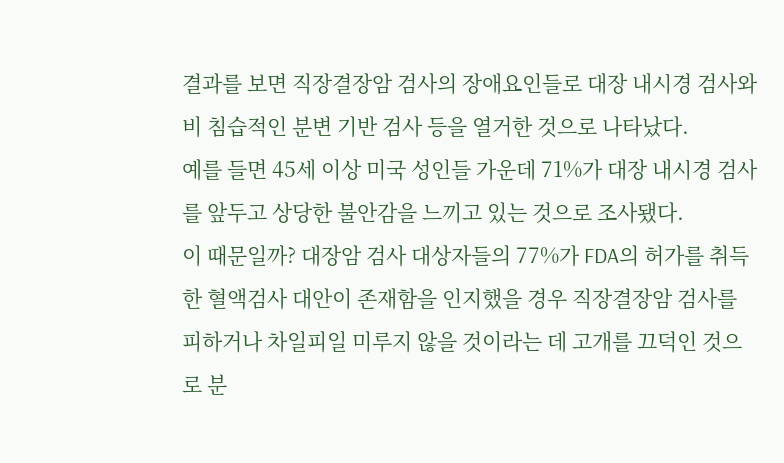결과를 보면 직장결장암 검사의 장애요인들로 대장 내시경 검사와 비 침습적인 분변 기반 검사 등을 열거한 것으로 나타났다.
예를 들면 45세 이상 미국 성인들 가운데 71%가 대장 내시경 검사를 앞두고 상당한 불안감을 느끼고 있는 것으로 조사됐다.
이 때문일까? 대장암 검사 대상자들의 77%가 FDA의 허가를 취득한 혈액검사 대안이 존재함을 인지했을 경우 직장결장암 검사를 피하거나 차일피일 미루지 않을 것이라는 데 고개를 끄덕인 것으로 분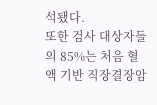석됐다.
또한 검사 대상자들의 85%는 처음 혈액 기반 직장결장암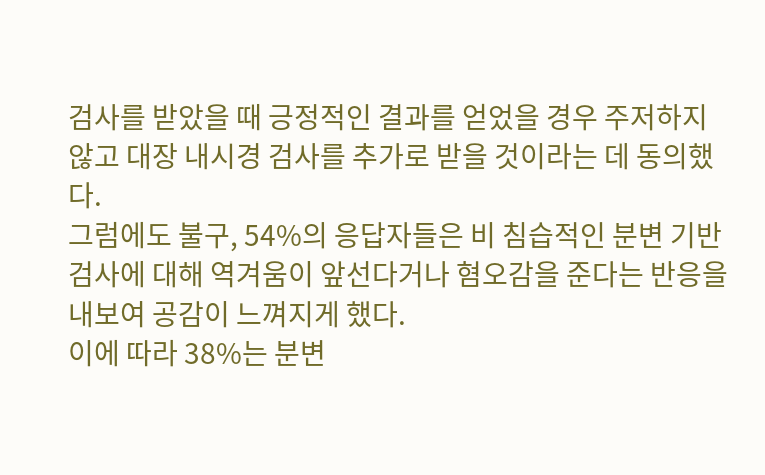검사를 받았을 때 긍정적인 결과를 얻었을 경우 주저하지 않고 대장 내시경 검사를 추가로 받을 것이라는 데 동의했다.
그럼에도 불구, 54%의 응답자들은 비 침습적인 분변 기반 검사에 대해 역겨움이 앞선다거나 혐오감을 준다는 반응을 내보여 공감이 느껴지게 했다.
이에 따라 38%는 분변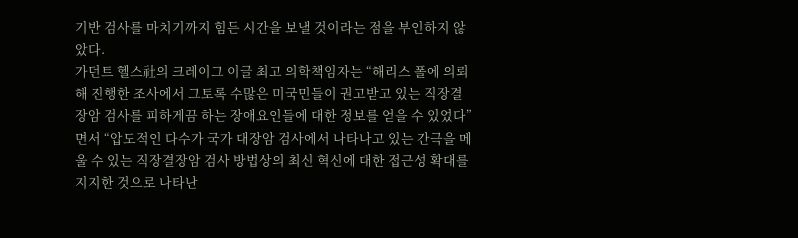기반 검사를 마치기까지 힘든 시간을 보낼 것이라는 점을 부인하지 않았다.
가던트 헬스社의 크레이그 이글 최고 의학책임자는 “해리스 폴에 의뢰해 진행한 조사에서 그토록 수많은 미국민들이 권고받고 있는 직장결장암 검사를 피하게끔 하는 장애요인들에 대한 정보를 얻을 수 있었다”면서 “압도적인 다수가 국가 대장암 검사에서 나타나고 있는 간극을 메울 수 있는 직장결장암 검사 방법상의 최신 혁신에 대한 접근성 확대를 지지한 것으로 나타난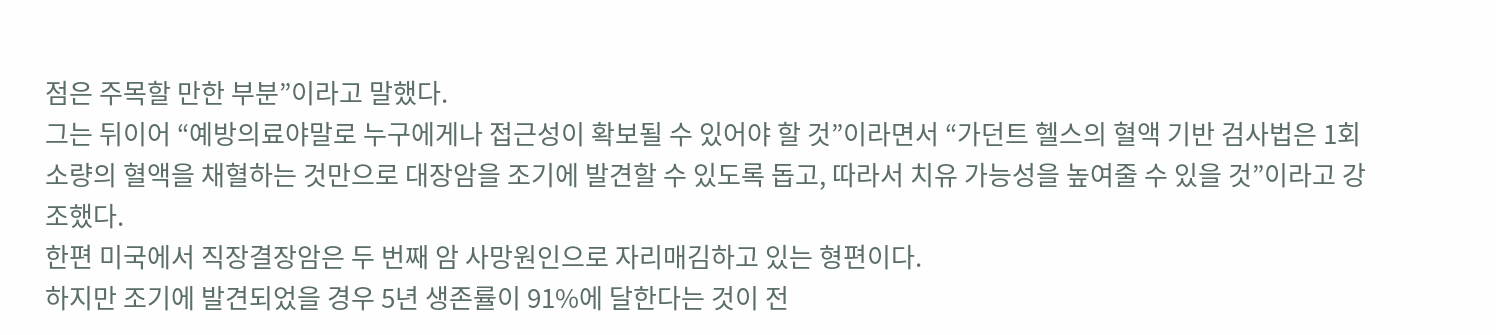점은 주목할 만한 부분”이라고 말했다.
그는 뒤이어 “예방의료야말로 누구에게나 접근성이 확보될 수 있어야 할 것”이라면서 “가던트 헬스의 혈액 기반 검사법은 1회 소량의 혈액을 채혈하는 것만으로 대장암을 조기에 발견할 수 있도록 돕고, 따라서 치유 가능성을 높여줄 수 있을 것”이라고 강조했다.
한편 미국에서 직장결장암은 두 번째 암 사망원인으로 자리매김하고 있는 형편이다.
하지만 조기에 발견되었을 경우 5년 생존률이 91%에 달한다는 것이 전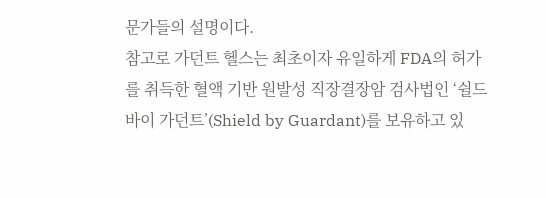문가들의 설명이다.
참고로 가던트 헬스는 최초이자 유일하게 FDA의 허가를 취득한 혈액 기반 원발성 직장결장암 검사법인 ‘쉴드 바이 가던트’(Shield by Guardant)를 보유하고 있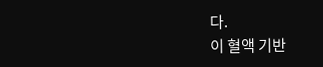다.
이 혈액 기반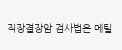직장결장암 검사법은 메틸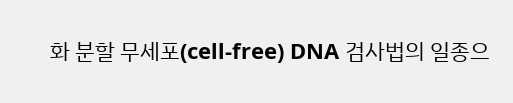화 분할 무세포(cell-free) DNA 검사법의 일종으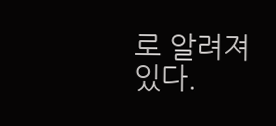로 알려져 있다.